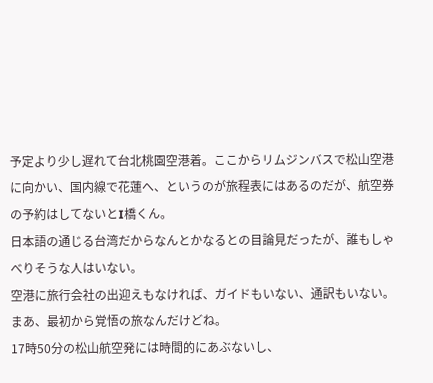予定より少し遅れて台北桃園空港着。ここからリムジンバスで松山空港に向かい、国内線で花蓮へ、というのが旅程表にはあるのだが、航空券の予約はしてないとI橋くん。
日本語の通じる台湾だからなんとかなるとの目論見だったが、誰もしゃべりそうな人はいない。
空港に旅行会社の出迎えもなければ、ガイドもいない、通訳もいない。
まあ、最初から覚悟の旅なんだけどね。
17時50分の松山航空発には時間的にあぶないし、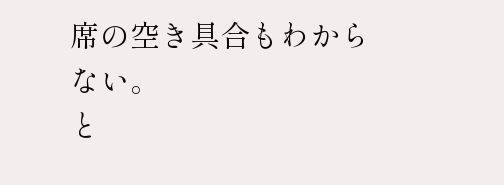席の空き具合もわからない。
と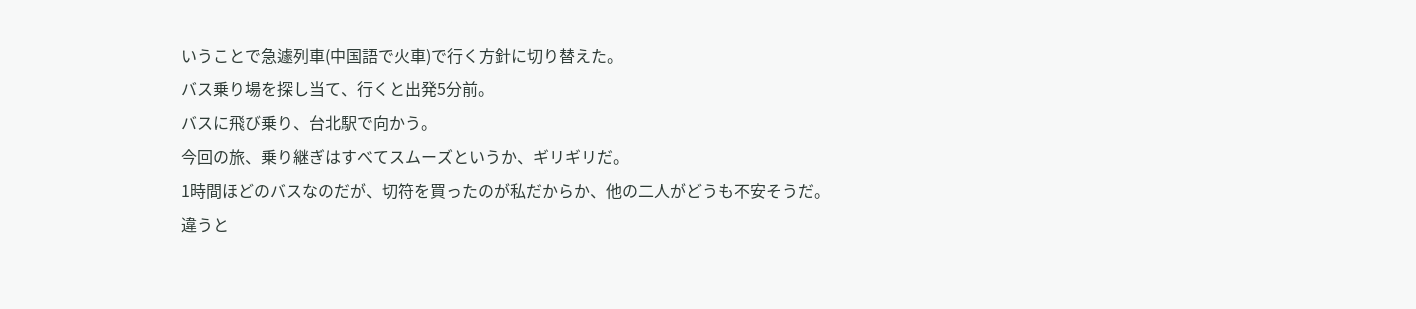いうことで急遽列車(中国語で火車)で行く方針に切り替えた。
バス乗り場を探し当て、行くと出発5分前。
バスに飛び乗り、台北駅で向かう。
今回の旅、乗り継ぎはすべてスムーズというか、ギリギリだ。
1時間ほどのバスなのだが、切符を買ったのが私だからか、他の二人がどうも不安そうだ。
違うと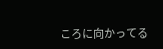ころに向かってる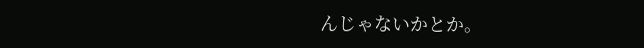んじゃないかとか。